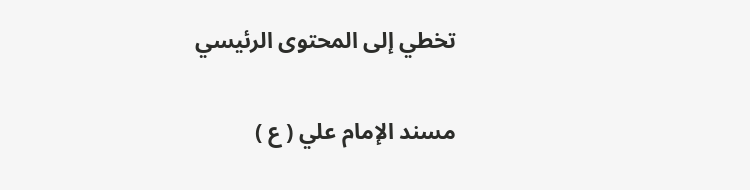تخطي إلى المحتوى الرئيسي

مسند الإمام علي ( ع )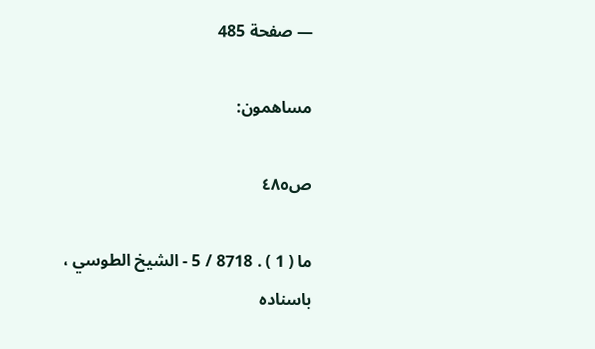— صفحة 485

مساهمون:

ص٤٨٥

ما ( 1 ) . 8718 / 5 - الشيخ الطوسي ، باسناده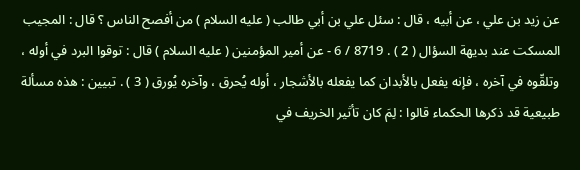عن زيد بن علي ، عن أبيه ، قال : سئل علي بن أبي طالب ( عليه السلام ) من أفصح الناس ؟ قال : المجيب المسكت عند بديهة السؤال ( 2 ) . 8719 / 6 - عن أمير المؤمنين ( عليه السلام ) قال : توقوا البرد في أوله ، وتلقّوه في آخره ، فإنه يفعل بالأبدان كما يفعله بالأشجار ، أوله يُحرق ، وآخره يُورق ( 3 ) . تبيين : هذه مسألة طبيعية قد ذكرها الحكماء قالوا : لِمَ كان تأثير الخريف في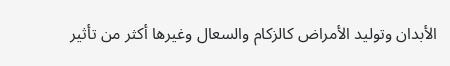الأبدان وتوليد الأمراض كالزكام والسعال وغيرها أكثر من تأثير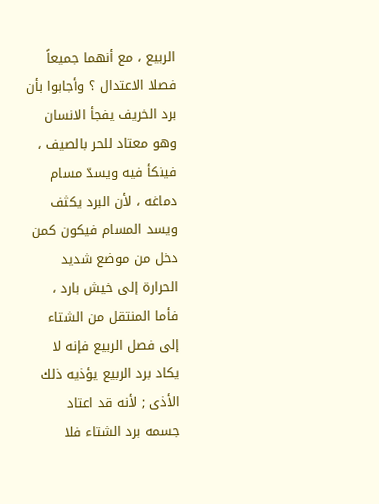الربيع ، مع أنهما جميعاً فصلا الاعتدال ؟ وأجابوا بأن برد الخريف يفجأ الانسان وهو معتاد للحر بالصيف ، فينكأ فيه ويسدّ مسام دماغه ، لأن البرد يكثف ويسد المسام فيكون كمن دخل من موضع شديد الحرارة إلى خيش بارد ، فأما المنتقل من الشتاء إلى فصل الربيع فإنه لا يكاد برد الربيع يؤذيه ذلك الأذى ; لأنه قد اعتاد جسمه برد الشتاء فلا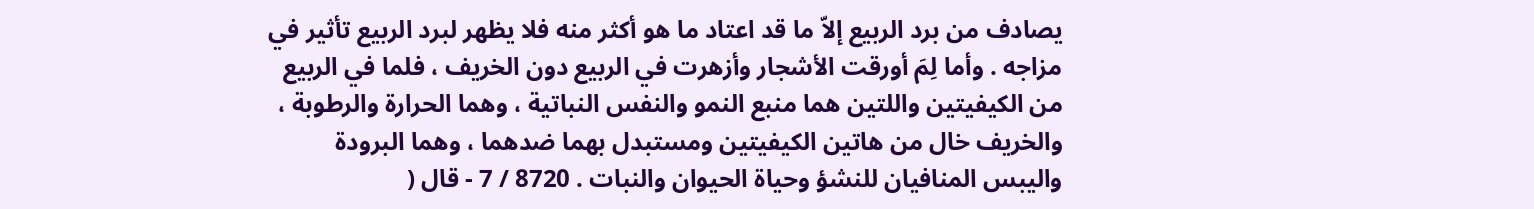يصادف من برد الربيع إلاّ ما قد اعتاد ما هو أكثر منه فلا يظهر لبرد الربيع تأثير في مزاجه . وأما لِمَ أورقت الأشجار وأزهرت في الربيع دون الخريف ، فلما في الربيع من الكيفيتين واللتين هما منبع النمو والنفس النباتية ، وهما الحرارة والرطوبة ، والخريف خال من هاتين الكيفيتين ومستبدل بهما ضدهما ، وهما البرودة واليبس المنافيان للنشؤ وحياة الحيوان والنبات . 8720 / 7 - قال (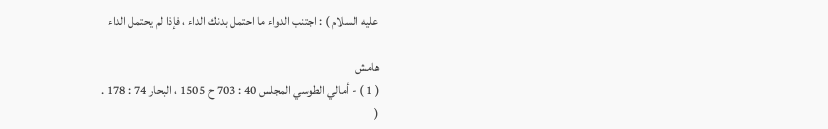عليه السلام ) : اجتنب الدواء ما احتمل بدنك الداء ، فإذا لم يحتمل الداء

هامش
( 1 ) - أمالي الطوسي المجلس 40 : 703 ح 1505 ، البحار 74 : 178 .
(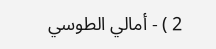2 ) - أمالي الطوسي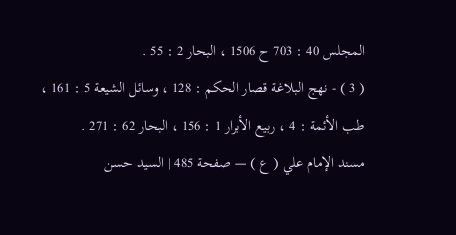المجلس 40 : 703 ح 1506 ، البحار 2 : 55 .
( 3 ) - نهج البلاغة قصار الحكم : 128 ، وسائل الشيعة 5 : 161 ، طب الأئمة : 4 ، ربيع الأبرار 1 : 156 ، البحار 62 : 271 .
مسند الإمام علي ( ع ) — صفحة 485 | السيد حسن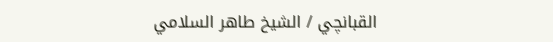القبانچي / الشيخ طاهر السلامي